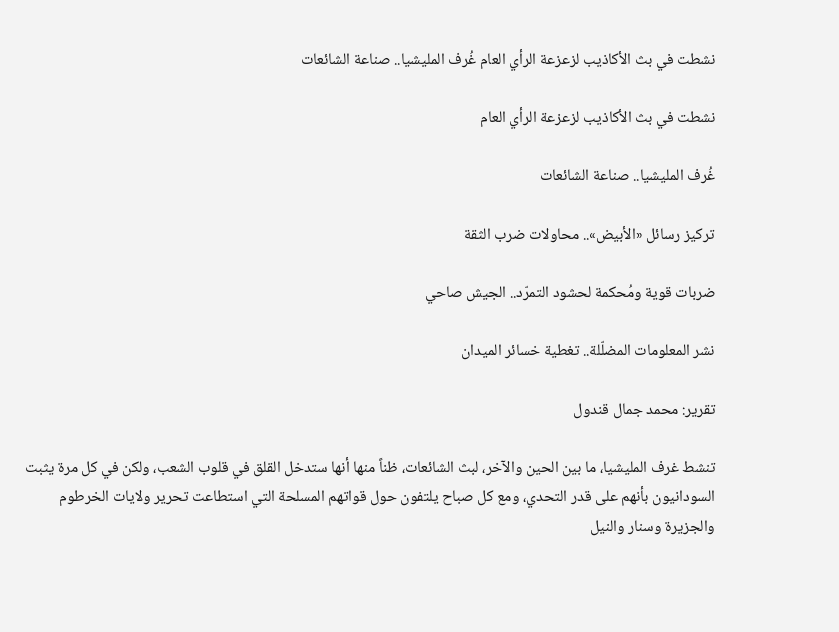نشطت في بث الأكاذيب لزعزعة الرأي العام غُرف المليشيا.. صناعة الشائعات

نشطت في بث الأكاذيب لزعزعة الرأي العام

غُرف المليشيا.. صناعة الشائعات

تركيز رسائل «الأبيض».. محاولات ضرب الثقة

ضربات قوية ومُحكمة لحشود التمرّد.. الجيش صاحي

نشر المعلومات المضلّلة.. تغطية خسائر الميدان

تقرير: محمد جمال قندول

تنشط غرف المليشيا، ما بين الحين والآخر، لبث الشائعات، ظناً منها أنها ستدخل القلق في قلوب الشعب، ولكن في كل مرة يثبت السودانيون بأنهم على قدر التحدي، ومع كل صباح يلتفون حول قواتهم المسلحة التي استطاعت تحرير ولايات الخرطوم والجزيرة وسنار والنيل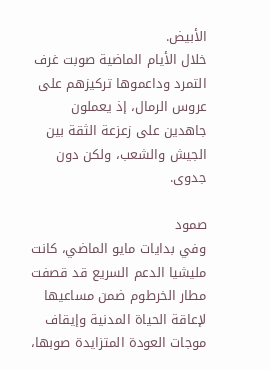الأبيض.
خلال الأيام الماضية صوبت غرف التمرد وداعموها تركيزهم على عروس الرمال، إذ يعملون جاهدين على زعزعة الثقة بين الجيش والشعب، ولكن دون جدوى.

صمود
وفي بدايات مايو الماضي، كانت مليشيا الدعم السريع قد قصفت مطار الخرطوم ضمن مساعيها لإعاقة الحياة المدنية وإيقاف موجات العودة المتزايدة صوبها،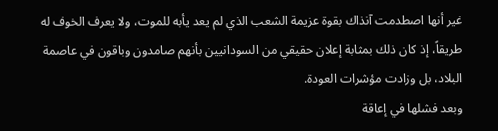غير أنها اصطدمت آنذاك بقوة عزيمة الشعب الذي لم يعد يأبه للموت، ولا يعرف الخوف له طريقاً، إذ كان ذلك بمثابة إعلان حقيقي من السودانيين بأنهم صامدون وباقون في عاصمة البلاد، بل وزادت مؤشرات العودة.
وبعد فشلها في إعاقة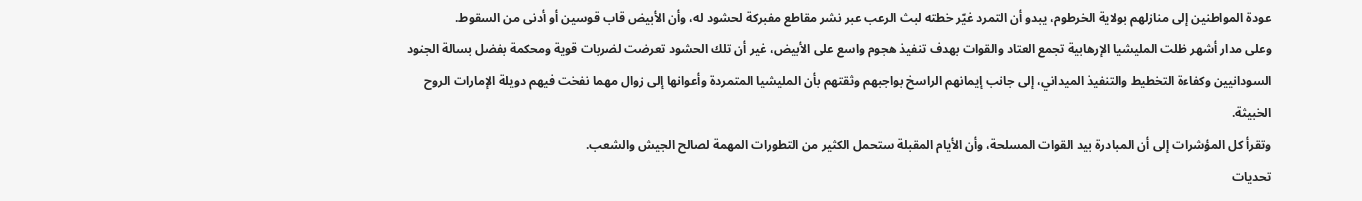عودة المواطنين إلى منازلهم بولاية الخرطوم، يبدو أن التمرد غيّر خطته لبث الرعب عبر نشر مقاطع مفبركة لحشود له، وأن الأبيض قاب قوسين أو أدنى من السقوط.
وعلى مدار أشهر ظلت المليشيا الإرهابية تجمع العتاد والقوات بهدف تنفيذ هجوم واسع على الأبيض، غير أن تلك الحشود تعرضت لضربات قوية ومحكمة بفضل بسالة الجنود السودانيين وكفاءة التخطيط والتنفيذ الميداني، إلى جانب إيمانهم الراسخ بواجبهم وثقتهم بأن المليشيا المتمردة وأعوانها إلى زوال مهما نفخت فيهم دويلة الإمارات الروح الخبيثة.
وتقرأ كل المؤشرات إلى أن المبادرة بيد القوات المسلحة، وأن الأيام المقبلة ستحمل الكثير من التطورات المهمة لصالح الجيش والشعب.
تحديات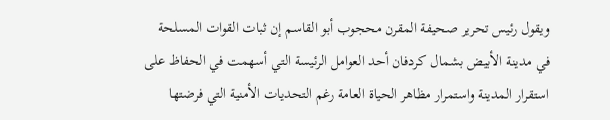ويقول رئيس تحرير صحيفة المقرن محجوب أبو القاسم إن ثبات القوات المسلحة في مدينة الأبيض بشمال كردفان أحد العوامل الرئيسة التي أسهمت في الحفاظ على استقرار المدينة واستمرار مظاهر الحياة العامة رغم التحديات الأمنية التي فرضتها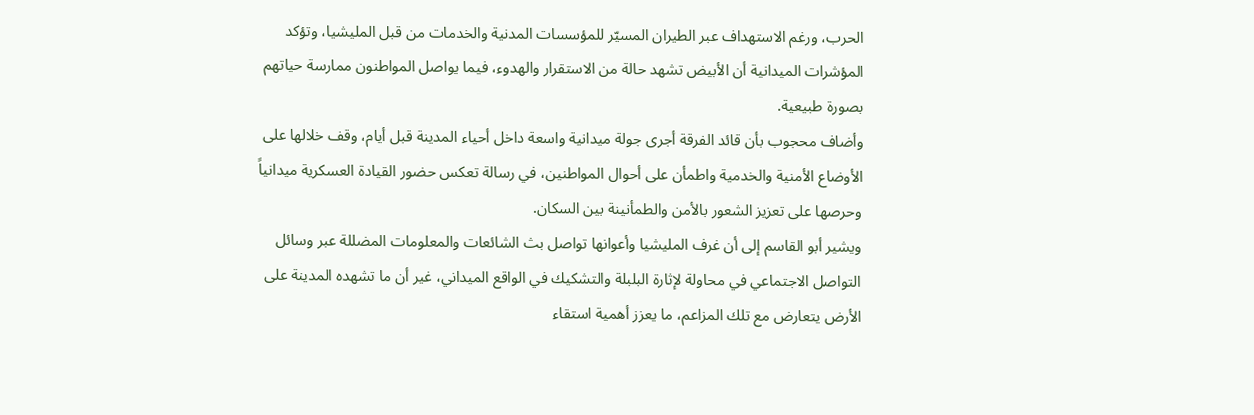الحرب، ورغم الاستهداف عبر الطيران المسيّر للمؤسسات المدنية والخدمات من قبل المليشيا، وتؤكد المؤشرات الميدانية أن الأبيض تشهد حالة من الاستقرار والهدوء، فيما يواصل المواطنون ممارسة حياتهم بصورة طبيعية.
وأضاف محجوب بأن قائد الفرقة أجرى جولة ميدانية واسعة داخل أحياء المدينة قبل أيام، وقف خلالها على الأوضاع الأمنية والخدمية واطمأن على أحوال المواطنين، في رسالة تعكس حضور القيادة العسكرية ميدانياً وحرصها على تعزيز الشعور بالأمن والطمأنينة بين السكان.
ويشير أبو القاسم إلى أن غرف المليشيا وأعوانها تواصل بث الشائعات والمعلومات المضللة عبر وسائل التواصل الاجتماعي في محاولة لإثارة البلبلة والتشكيك في الواقع الميداني، غير أن ما تشهده المدينة على الأرض يتعارض مع تلك المزاعم، ما يعزز أهمية استقاء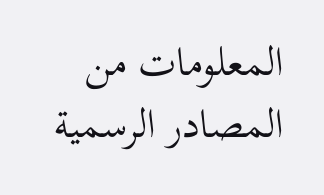المعلومات من المصادر الرسمية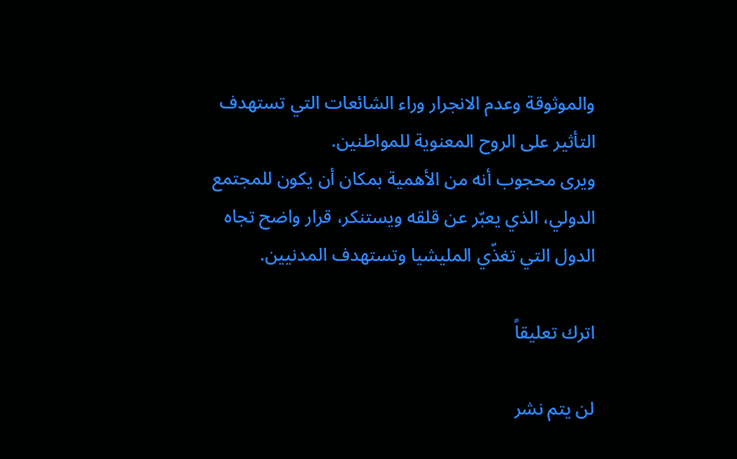والموثوقة وعدم الانجرار وراء الشائعات التي تستهدف التأثير على الروح المعنوية للمواطنين.
ويرى محجوب أنه من الأهمية بمكان أن يكون للمجتمع الدولي، الذي يعبّر عن قلقه ويستنكر، قرار واضح تجاه الدول التي تغذّي المليشيا وتستهدف المدنيين.

اترك تعليقاً

لن يتم نشر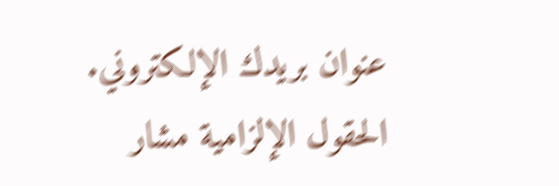عنوان بريدك الإلكتروني. الحقول الإلزامية مشار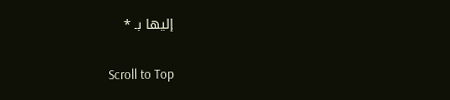إليها بـ *

Scroll to Top